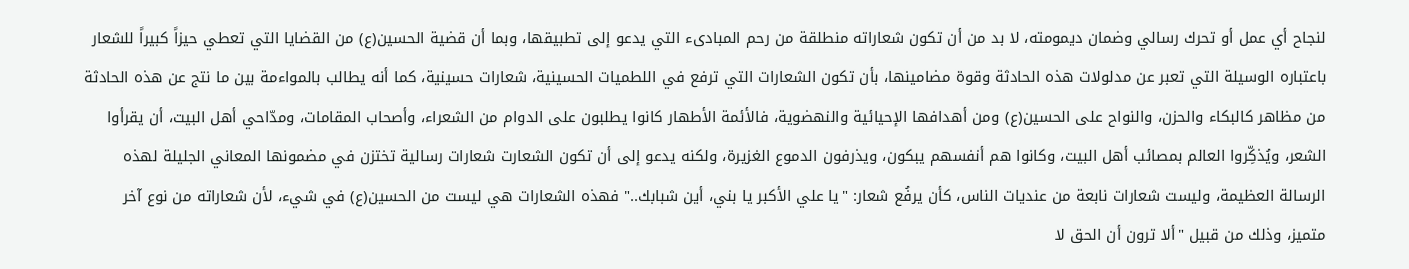لنجاح أي عمل أو تحرك رسالي وضمان ديمومته، لا بد من أن تكون شعاراته منطلقة من رحم المبادىء التي يدعو إلى تطبيقها، وبما أن قضية الحسين(ع) من القضايا التي تعطي حيزاً كبيراً للشعار باعتباره الوسيلة التي تعبر عن مدلولات هذه الحادثة وقوة مضامينها، بأن تكون الشعارات التي ترفع في اللطميات الحسينية، شعارات حسينية، كما أنه يطالب بالمواءمة بين ما نتج عن هذه الحادثة من مظاهر كالبكاء والحزن، والنواح على الحسين(ع) ومن أهدافها الإحيائية والنهضوية، فالأئمة الأطهار كانوا يطلبون على الدوام من الشعراء، وأصحاب المقامات، ومدّاحي أهل البيت، أن يقرأوا الشعر، ويُذكِّروا العالم بمصائب أهل البيت، وكانوا هم أنفسهم يبكون، ويذرفون الدموع الغزيرة، ولكنه يدعو إلى أن تكون الشعارت شعارات رسالية تختزن في مضمونها المعاني الجليلة لهذه الرسالة العظيمة، وليست شعارات نابعة من عنديات الناس، كأن يرفُع شعار: "يا علي الأكبر يا بني، أين شبابك.." فهذه الشعارات هي ليست من الحسين(ع) في شيء، لأن شعاراته من نوع آخر متميز، وذلك من قبيل "ألا ترون أن الحق لا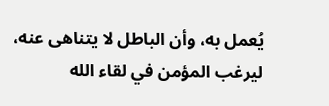يُعمل به، وأن الباطل لا يتناهى عنه، ليرغب المؤمن في لقاء الله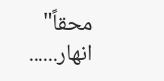محقاً"
انهار......